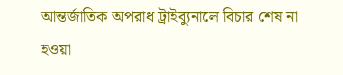আন্তর্জাতিক অপরাধ ট্রাইব্যুনালে বিচার শেষ না হওয়া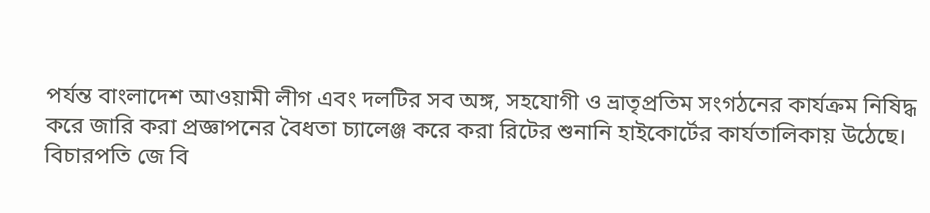পর্যন্ত বাংলাদেশ আওয়ামী লীগ এবং দলটির সব অঙ্গ, সহযোগী ও ভ্রাতৃপ্রতিম সংগঠনের কার্যক্রম নিষিদ্ধ করে জারি করা প্রজ্ঞাপনের বৈধতা চ্যালেঞ্জ করে করা রিটের শুনানি হাইকোর্টের কার্যতালিকায় উঠেছে।
বিচারপতি জে বি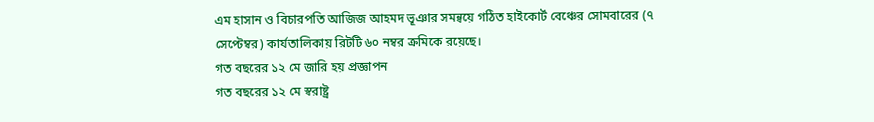এম হাসান ও বিচারপতি আজিজ আহমদ ভূঞার সমন্বয়ে গঠিত হাইকোর্ট বেঞ্চের সোমবারের (৭ সেপ্টেম্বর) কার্যতালিকায় রিটটি ৬০ নম্বর ক্রমিকে রয়েছে।
গত বছরের ১২ মে জারি হয় প্রজ্ঞাপন
গত বছরের ১২ মে স্বরাষ্ট্র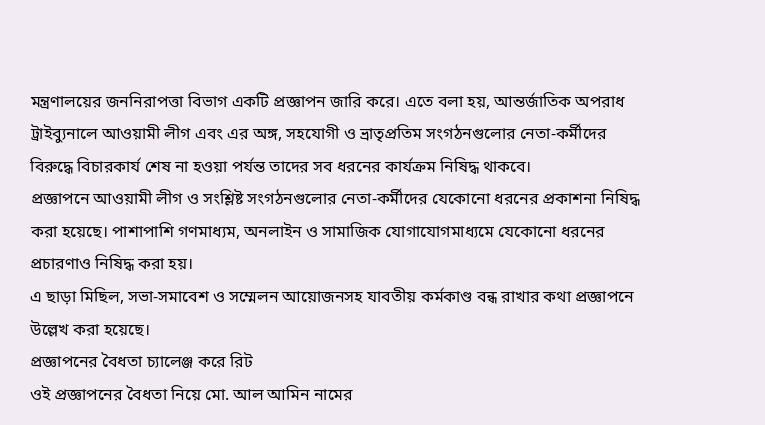মন্ত্রণালয়ের জননিরাপত্তা বিভাগ একটি প্রজ্ঞাপন জারি করে। এতে বলা হয়, আন্তর্জাতিক অপরাধ ট্রাইব্যুনালে আওয়ামী লীগ এবং এর অঙ্গ, সহযোগী ও ভ্রাতৃপ্রতিম সংগঠনগুলোর নেতা-কর্মীদের বিরুদ্ধে বিচারকার্য শেষ না হওয়া পর্যন্ত তাদের সব ধরনের কার্যক্রম নিষিদ্ধ থাকবে।
প্রজ্ঞাপনে আওয়ামী লীগ ও সংশ্লিষ্ট সংগঠনগুলোর নেতা-কর্মীদের যেকোনো ধরনের প্রকাশনা নিষিদ্ধ করা হয়েছে। পাশাপাশি গণমাধ্যম, অনলাইন ও সামাজিক যোগাযোগমাধ্যমে যেকোনো ধরনের প্রচারণাও নিষিদ্ধ করা হয়।
এ ছাড়া মিছিল, সভা-সমাবেশ ও সম্মেলন আয়োজনসহ যাবতীয় কর্মকাণ্ড বন্ধ রাখার কথা প্রজ্ঞাপনে উল্লেখ করা হয়েছে।
প্রজ্ঞাপনের বৈধতা চ্যালেঞ্জ করে রিট
ওই প্রজ্ঞাপনের বৈধতা নিয়ে মো. আল আমিন নামের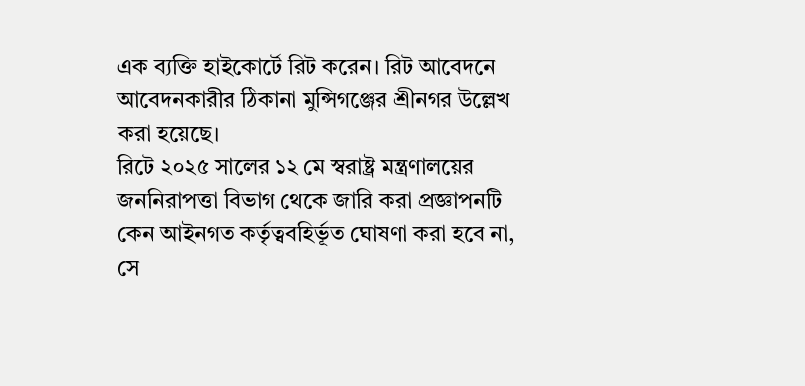এক ব্যক্তি হাইকোর্টে রিট করেন। রিট আবেদনে আবেদনকারীর ঠিকানা মুন্সিগঞ্জের শ্রীনগর উল্লেখ করা হয়েছে।
রিটে ২০২৫ সালের ১২ মে স্বরাষ্ট্র মন্ত্রণালয়ের জননিরাপত্তা বিভাগ থেকে জারি করা প্রজ্ঞাপনটি কেন আইনগত কর্তৃত্ববহির্ভূত ঘোষণা করা হবে না, সে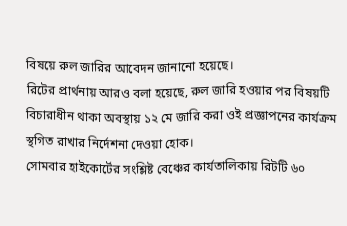বিষয়ে রুল জারির আবেদন জানানো হয়েছে।
রিটের প্রার্থনায় আরও বলা হয়েছে, রুল জারি হওয়ার পর বিষয়টি বিচারাধীন থাকা অবস্থায় ১২ মে জারি করা ওই প্রজ্ঞাপনের কার্যক্রম স্থগিত রাখার নির্দেশনা দেওয়া হোক।
সোমবার হাইকোর্টের সংশ্লিষ্ট বেঞ্চের কার্যতালিকায় রিটটি ৬০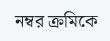নম্বর ক্রমিকে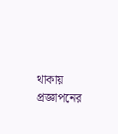থাকায় প্রজ্ঞাপনের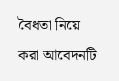বৈধতা নিয়ে করা আবেদনটি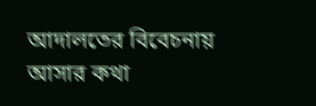আদালতের বিবেচনায় আসার কথা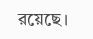রয়েছে।